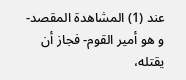عند (1) المشاهدة المقصد- و هو أمير القوم- فجاز أن يقتله،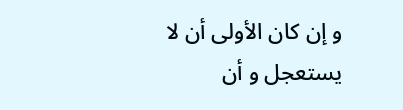و إن كان الأولى أن لا يستعجل و أن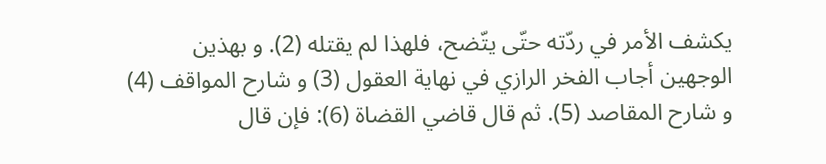يكشف الأمر في ردّته حتّى يتّضح، فلهذا لم يقتله (2). و بهذين الوجهين أجاب الفخر الرازي في نهاية العقول (3) و شارح المواقف (4) و شارح المقاصد (5). ثم قال قاضي القضاة (6): فإن قال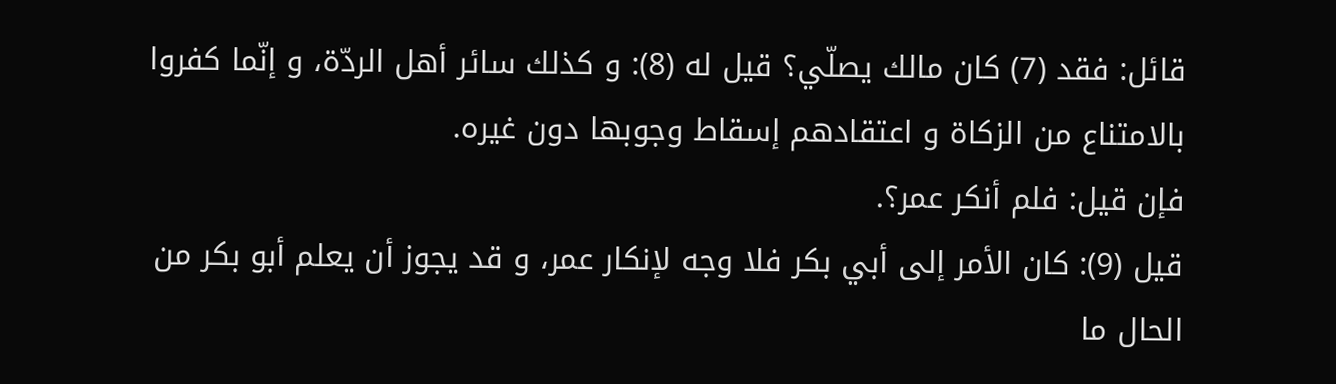قائل: فقد (7) كان مالك يصلّي؟ قيل له (8): و كذلك سائر أهل الردّة، و إنّما كفروا بالامتناع من الزكاة و اعتقادهم إسقاط وجوبها دون غيره.
فإن قيل: فلم أنكر عمر؟.
قيل (9): كان الأمر إلى أبي بكر فلا وجه لإنكار عمر، و قد يجوز أن يعلم أبو بكر من الحال ما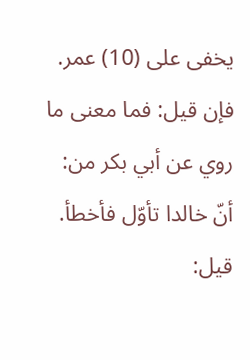يخفى على (10) عمر.
فإن قيل: فما معنى ما روي عن أبي بكر من: أنّ خالدا تأوّل فأخطأ.
قيل: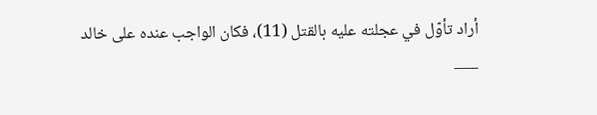أراد تأوّل في عجلته عليه بالقتل (11)، فكان الواجب عنده على خالد
___